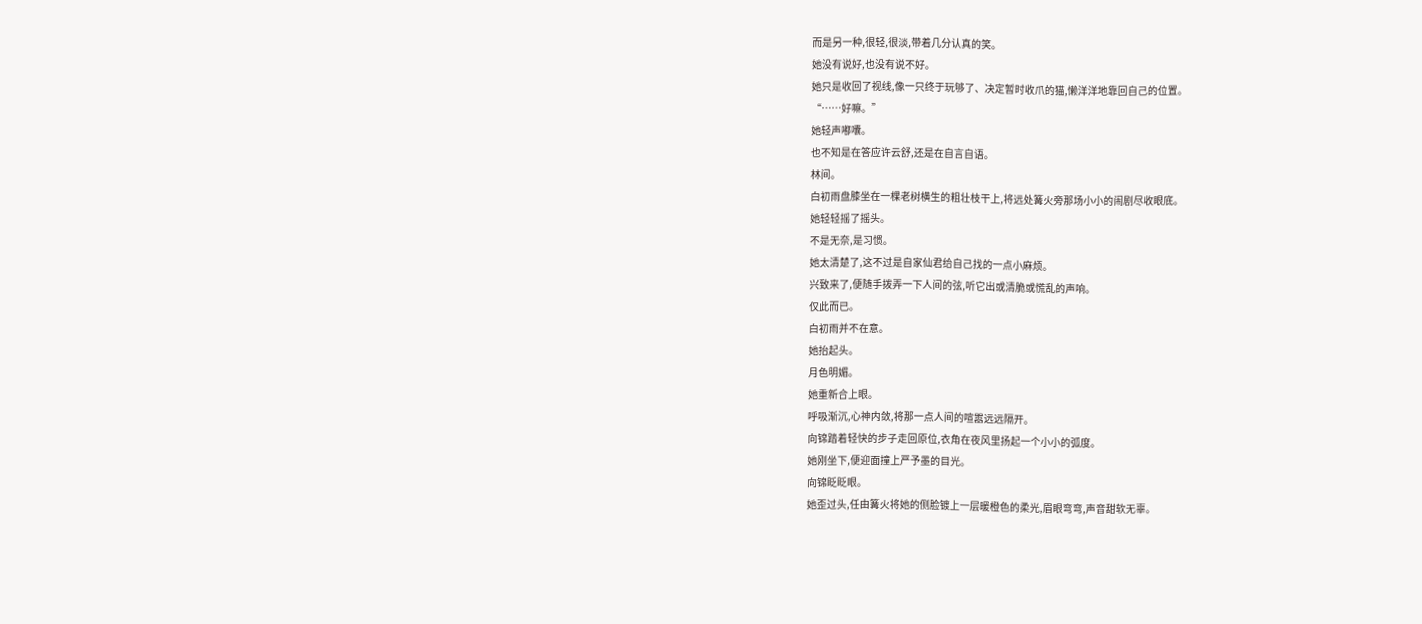而是另一种,很轻,很淡,带着几分认真的笑。
她没有说好,也没有说不好。
她只是收回了视线,像一只终于玩够了、决定暂时收爪的猫,懒洋洋地靠回自己的位置。
“……好嘛。”
她轻声嘟囔。
也不知是在答应许云舒,还是在自言自语。
林间。
白初雨盘膝坐在一棵老树横生的粗壮枝干上,将远处篝火旁那场小小的闹剧尽收眼底。
她轻轻摇了摇头。
不是无奈,是习惯。
她太清楚了,这不过是自家仙君给自己找的一点小麻烦。
兴致来了,便随手拨弄一下人间的弦,听它出或清脆或慌乱的声响。
仅此而已。
白初雨并不在意。
她抬起头。
月色明媚。
她重新合上眼。
呼吸渐沉,心神内敛,将那一点人间的喧嚣远远隔开。
向锦踏着轻快的步子走回原位,衣角在夜风里扬起一个小小的弧度。
她刚坐下,便迎面撞上严予墨的目光。
向锦眨眨眼。
她歪过头,任由篝火将她的侧脸镀上一层暖橙色的柔光,眉眼弯弯,声音甜软无辜。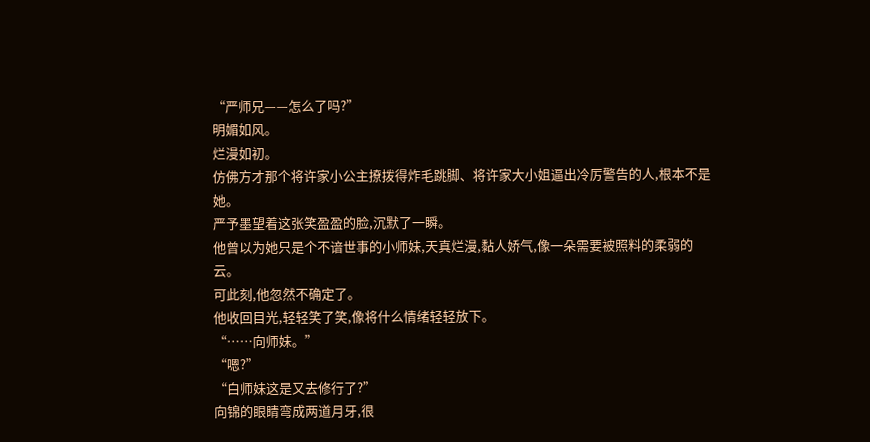“严师兄——怎么了吗?”
明媚如风。
烂漫如初。
仿佛方才那个将许家小公主撩拨得炸毛跳脚、将许家大小姐逼出冷厉警告的人,根本不是她。
严予墨望着这张笑盈盈的脸,沉默了一瞬。
他曾以为她只是个不谙世事的小师妹,天真烂漫,黏人娇气,像一朵需要被照料的柔弱的云。
可此刻,他忽然不确定了。
他收回目光,轻轻笑了笑,像将什么情绪轻轻放下。
“……向师妹。”
“嗯?”
“白师妹这是又去修行了?”
向锦的眼睛弯成两道月牙,很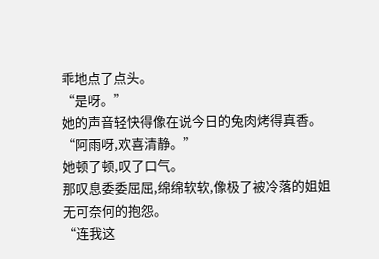乖地点了点头。
“是呀。”
她的声音轻快得像在说今日的兔肉烤得真香。
“阿雨呀,欢喜清静。”
她顿了顿,叹了口气。
那叹息委委屈屈,绵绵软软,像极了被冷落的姐姐无可奈何的抱怨。
“连我这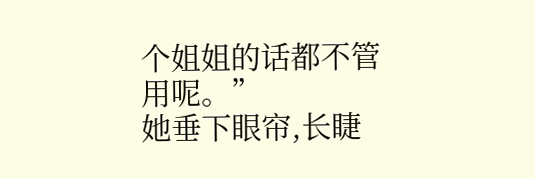个姐姐的话都不管用呢。”
她垂下眼帘,长睫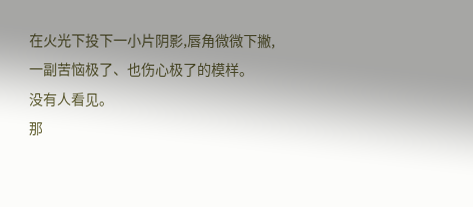在火光下投下一小片阴影,唇角微微下撇,一副苦恼极了、也伤心极了的模样。
没有人看见。
那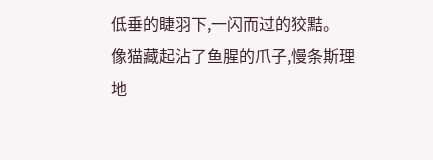低垂的睫羽下,一闪而过的狡黠。
像猫藏起沾了鱼腥的爪子,慢条斯理地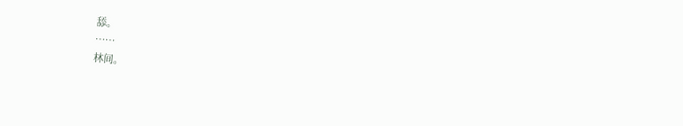舔。
……
林间。